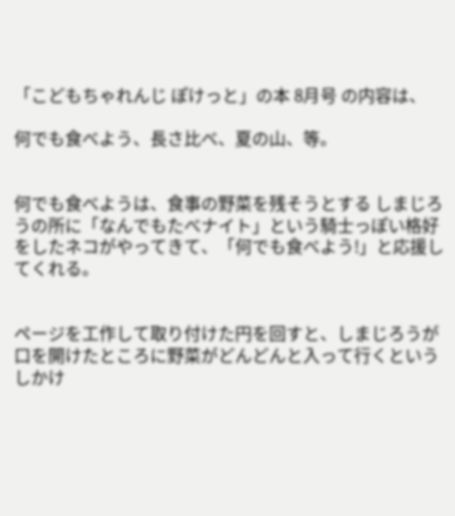「こどもちゃれんじ ぽけっと」の本 8月号 の内容は、

何でも食べよう、長さ比べ、夏の山、等。


何でも食べようは、食事の野菜を残そうとする しまじろうの所に「なんでもたべナイト」という騎士っぽい格好をしたネコがやってきて、「何でも食べよう!」と応援してくれる。


ページを工作して取り付けた円を回すと、しまじろうが口を開けたところに野菜がどんどんと入って行くというしかけ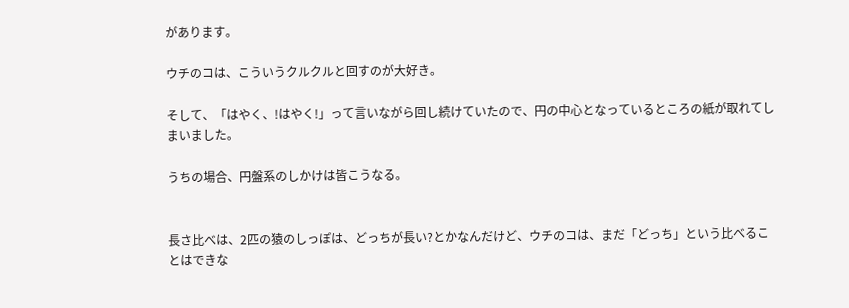があります。

ウチのコは、こういうクルクルと回すのが大好き。

そして、「はやく、!はやく!」って言いながら回し続けていたので、円の中心となっているところの紙が取れてしまいました。

うちの場合、円盤系のしかけは皆こうなる。


長さ比べは、2匹の猿のしっぽは、どっちが長い?とかなんだけど、ウチのコは、まだ「どっち」という比べることはできな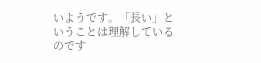いようです。「長い」ということは理解しているのです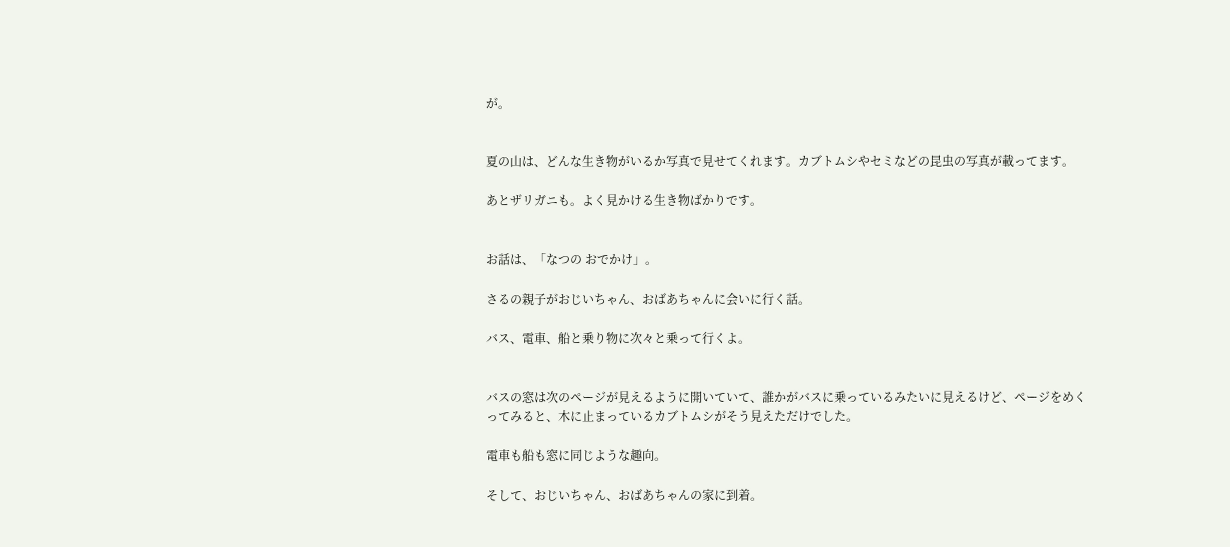が。


夏の山は、どんな生き物がいるか写真で見せてくれます。カブトムシやセミなどの昆虫の写真が載ってます。

あとザリガニも。よく見かける生き物ばかりです。


お話は、「なつの おでかけ」。

さるの親子がおじいちゃん、おばあちゃんに会いに行く話。

バス、電車、船と乗り物に次々と乗って行くよ。


バスの窓は次のページが見えるように開いていて、誰かがバスに乗っているみたいに見えるけど、ページをめくってみると、木に止まっているカブトムシがそう見えただけでした。

電車も船も窓に同じような趣向。

そして、おじいちゃん、おばあちゃんの家に到着。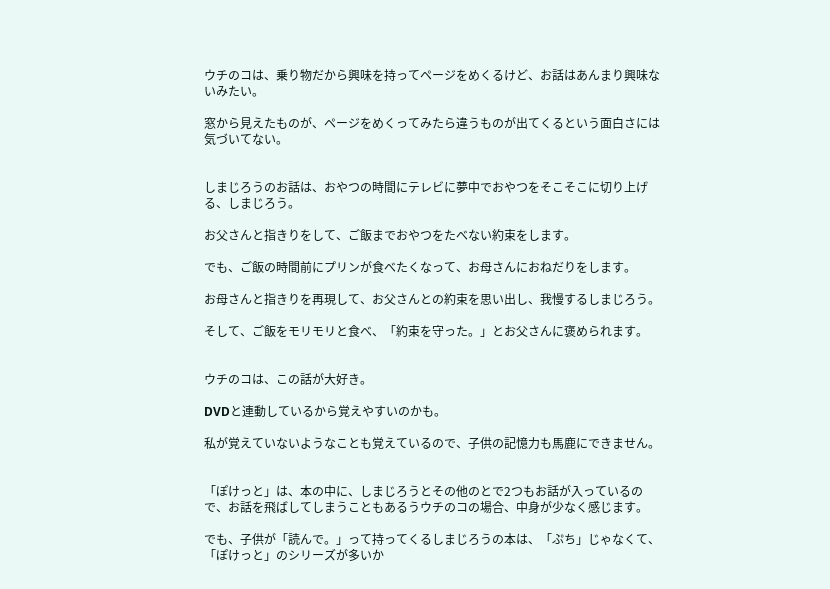ウチのコは、乗り物だから興味を持ってページをめくるけど、お話はあんまり興味ないみたい。

窓から見えたものが、ページをめくってみたら違うものが出てくるという面白さには気づいてない。


しまじろうのお話は、おやつの時間にテレビに夢中でおやつをそこそこに切り上げる、しまじろう。

お父さんと指きりをして、ご飯までおやつをたべない約束をします。

でも、ご飯の時間前にプリンが食べたくなって、お母さんにおねだりをします。

お母さんと指きりを再現して、お父さんとの約束を思い出し、我慢するしまじろう。

そして、ご飯をモリモリと食べ、「約束を守った。」とお父さんに褒められます。


ウチのコは、この話が大好き。

DVDと連動しているから覚えやすいのかも。

私が覚えていないようなことも覚えているので、子供の記憶力も馬鹿にできません。


「ぽけっと」は、本の中に、しまじろうとその他のとで2つもお話が入っているので、お話を飛ばしてしまうこともあるうウチのコの場合、中身が少なく感じます。

でも、子供が「読んで。」って持ってくるしまじろうの本は、「ぷち」じゃなくて、「ぽけっと」のシリーズが多いか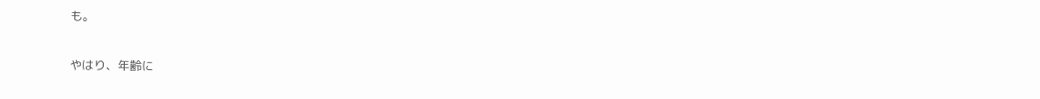も。

やはり、年齢に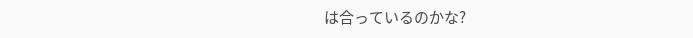は合っているのかな?